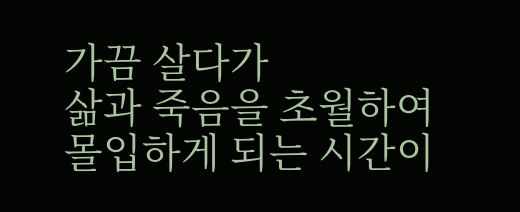가끔 살다가
삶과 죽음을 초월하여 몰입하게 되는 시간이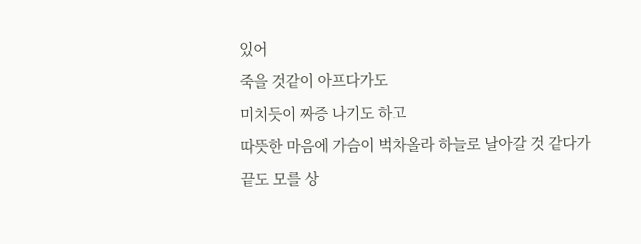있어
죽을 것같이 아프다가도
미치듯이 짜증 나기도 하고
따뜻한 마음에 가슴이 벅차올라 하늘로 날아갈 것 같다가
끝도 모를 상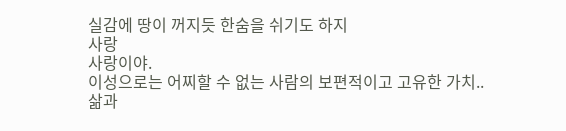실감에 땅이 꺼지듯 한숨을 쉬기도 하지
사랑
사랑이야.
이성으로는 어찌할 수 없는 사람의 보편적이고 고유한 가치..
삶과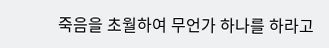죽음을 초월하여 무언가 하나를 하라고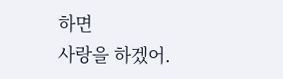하면
사랑을 하겠어.